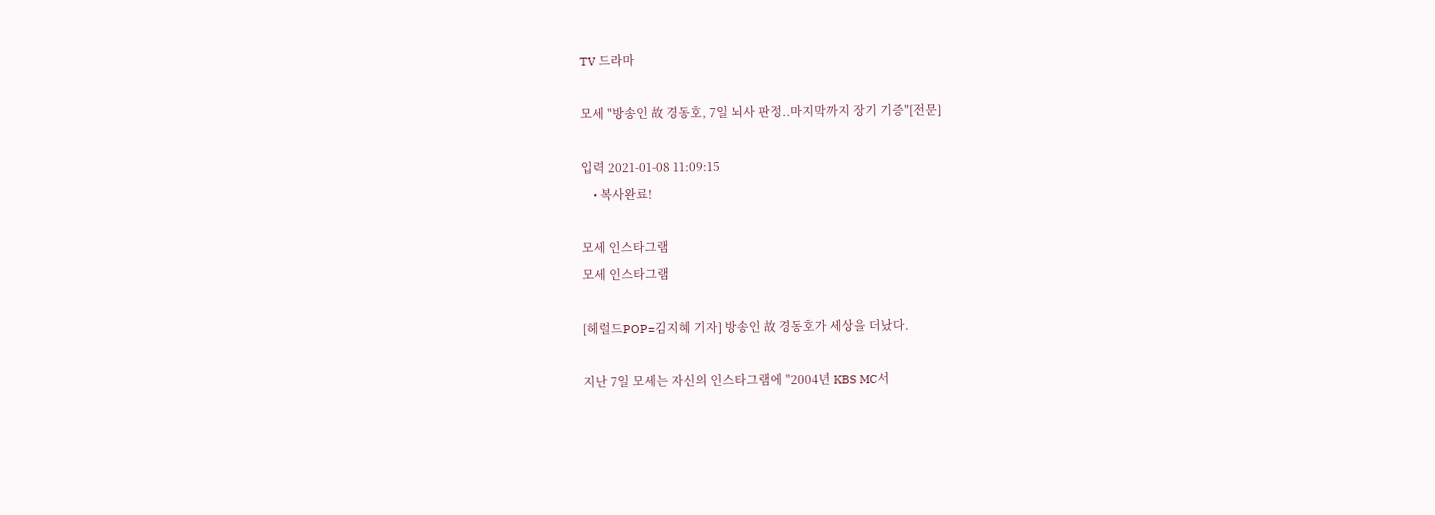TV 드라마

모세 "방송인 故 경동호, 7일 뇌사 판정..마지막까지 장기 기증"[전문]

입력 2021-01-08 11:09:15
    • 복사완료!

모세 인스타그램
모세 인스타그램

[헤럴드POP=김지혜 기자] 방송인 故 경동호가 세상을 더났다.

지난 7일 모세는 자신의 인스타그램에 "2004년 KBS MC서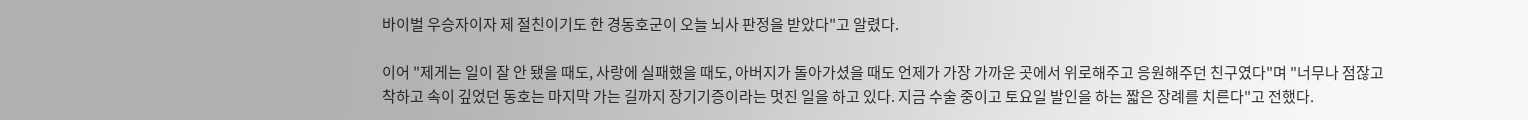바이벌 우승자이자 제 절친이기도 한 경동호군이 오늘 뇌사 판정을 받았다"고 알렸다.

이어 "제게는 일이 잘 안 됐을 때도, 사랑에 실패했을 때도, 아버지가 돌아가셨을 때도 언제가 가장 가까운 곳에서 위로해주고 응원해주던 친구였다"며 "너무나 점잖고 착하고 속이 깊었던 동호는 마지막 가는 길까지 장기기증이라는 멋진 일을 하고 있다. 지금 수술 중이고 토요일 발인을 하는 짧은 장례를 치른다"고 전했다.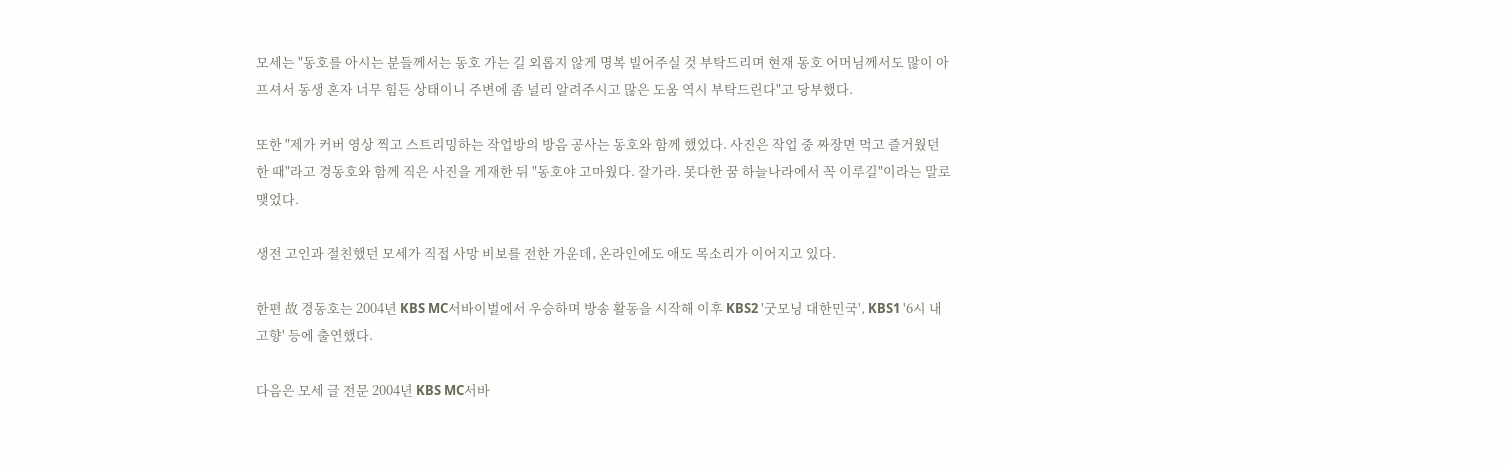모세는 "동호를 아시는 분들께서는 동호 가는 길 외롭지 않게 명복 빌어주실 것 부탁드리며 현재 동호 어머님께서도 많이 아프셔서 동생 혼자 너무 힘든 상태이니 주변에 좀 널리 알려주시고 많은 도움 역시 부탁드린다"고 당부했다.

또한 "제가 커버 영상 찍고 스트리밍하는 작업방의 방음 공사는 동호와 함께 했었다. 사진은 작업 중 짜장면 먹고 즐거웠던 한 때"라고 경동호와 함께 직은 사진을 게재한 뒤 "동호야 고마웠다. 잘가라. 못다한 꿈 하늘나라에서 꼭 이루길"이라는 말로 맺었다.

생전 고인과 절친했던 모세가 직접 사망 비보를 전한 가운데, 온라인에도 애도 목소리가 이어지고 있다.

한편 故 경동호는 2004년 KBS MC서바이벌에서 우승하며 방송 활동을 시작해 이후 KBS2 '굿모닝 대한민국', KBS1 '6시 내고향' 등에 출연했다.

다음은 모세 글 전문 2004년 KBS MC서바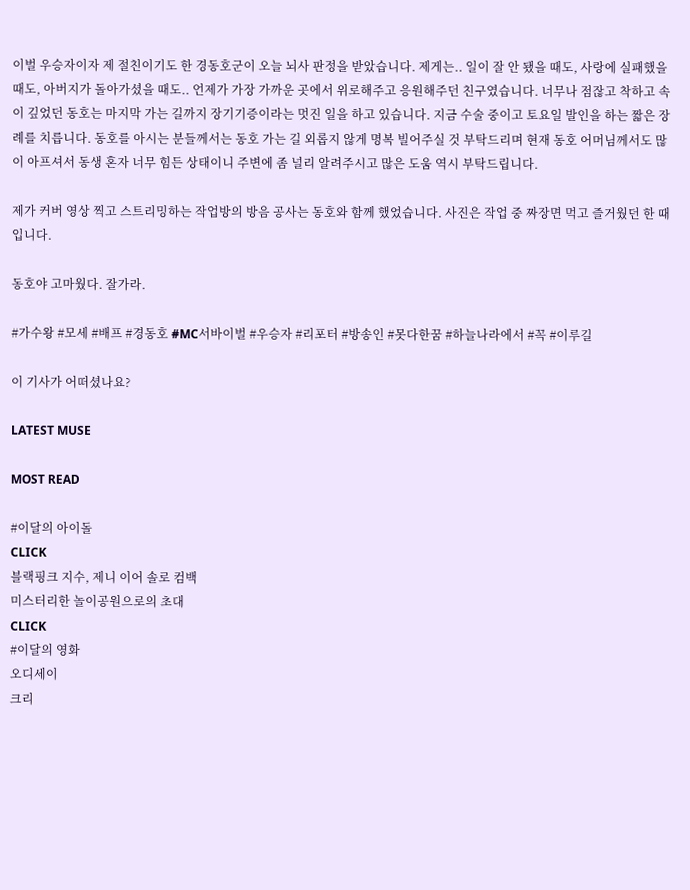이벌 우승자이자 제 절친이기도 한 경동호군이 오늘 뇌사 판정을 받았습니다. 제게는.. 일이 잘 안 됐을 때도, 사랑에 실패했을 때도, 아버지가 돌아가셨을 때도.. 언제가 가장 가까운 곳에서 위로해주고 응원해주던 친구였습니다. 너무나 점잖고 착하고 속이 깊었던 동호는 마지막 가는 길까지 장기기증이라는 멋진 일을 하고 있습니다. 지금 수술 중이고 토요일 발인을 하는 짧은 장례를 치릅니다. 동호를 아시는 분들께서는 동호 가는 길 외롭지 않게 명복 빌어주실 것 부탁드리며 현재 동호 어머님께서도 많이 아프셔서 동생 혼자 너무 힘든 상태이니 주변에 좀 널리 알려주시고 많은 도움 역시 부탁드립니다.

제가 커버 영상 찍고 스트리밍하는 작업방의 방음 공사는 동호와 함께 했었습니다. 사진은 작업 중 짜장면 먹고 즐거웠던 한 때 입니다.

동호야 고마웠다. 잘가라.

#가수왕 #모세 #배프 #경동호 #MC서바이벌 #우승자 #리포터 #방송인 #못다한꿈 #하늘나라에서 #꼭 #이루길

이 기사가 어떠셨나요?

LATEST MUSE

MOST READ

#이달의 아이돌
CLICK
블랙핑크 지수, 제니 이어 솔로 컴백
미스터리한 놀이공원으로의 초대
CLICK
#이달의 영화
오디세이
크리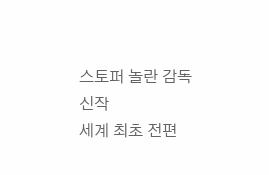스토퍼 놀란 감독 신작
세계 최초 전편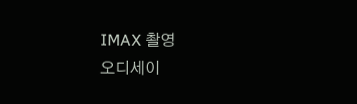IMAX 촬영
오디세이